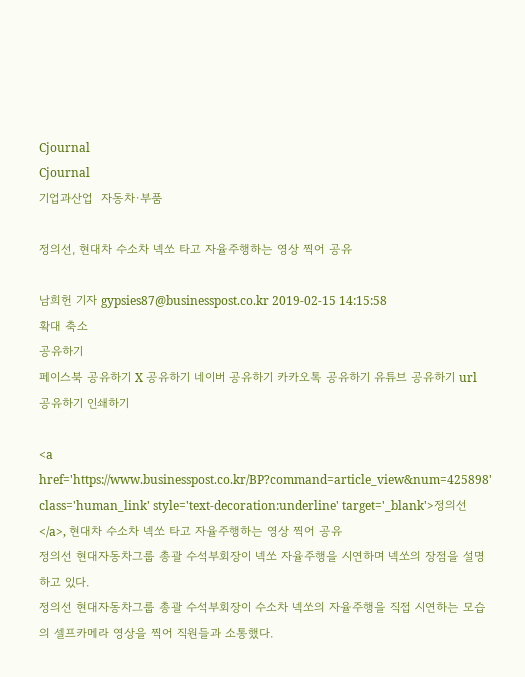Cjournal
Cjournal
기업과산업  자동차·부품

정의선, 현대차 수소차 넥쏘 타고 자율주행하는 영상 찍어 공유

남희헌 기자 gypsies87@businesspost.co.kr 2019-02-15 14:15:58
확대 축소
공유하기
페이스북 공유하기 X 공유하기 네이버 공유하기 카카오톡 공유하기 유튜브 공유하기 url 공유하기 인쇄하기

<a href='https://www.businesspost.co.kr/BP?command=article_view&num=425898' class='human_link' style='text-decoration:underline' target='_blank'>정의선</a>, 현대차 수소차 넥쏘 타고 자율주행하는 영상 찍어 공유
정의선 현대자동차그룹 총괄 수석부회장이 넥쏘 자율주행을 시연하며 넥쏘의 장점을 설명하고 있다.
정의선 현대자동차그룹 총괄 수석부회장이 수소차 넥쏘의 자율주행을 직접 시연하는 모습의 셀프카메라 영상을 찍어 직원들과 소통했다.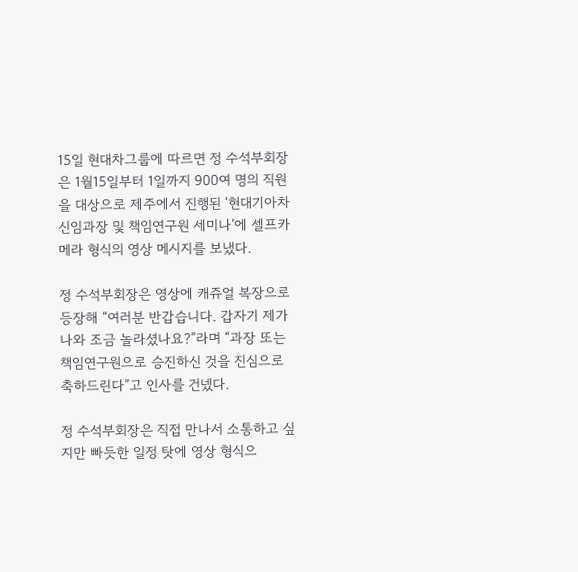15일 현대차그룹에 따르면 정 수석부회장은 1월15일부터 1일까지 900여 명의 직원을 대상으로 제주에서 진행된 ‘현대기아차 신임과장 및 책임연구원 세미나’에 셀프카메라 형식의 영상 메시지를 보냈다.

정 수석부회장은 영상에 캐쥬얼 복장으로 등장해 “여러분 반갑습니다. 갑자기 제가 나와 조금 놀라셨나요?”라며 “과장 또는 책임연구원으로 승진하신 것을 진심으로 축하드린다”고 인사를 건넸다.

정 수석부회장은 직접 만나서 소통하고 싶지만 빠듯한 일정 탓에 영상 형식으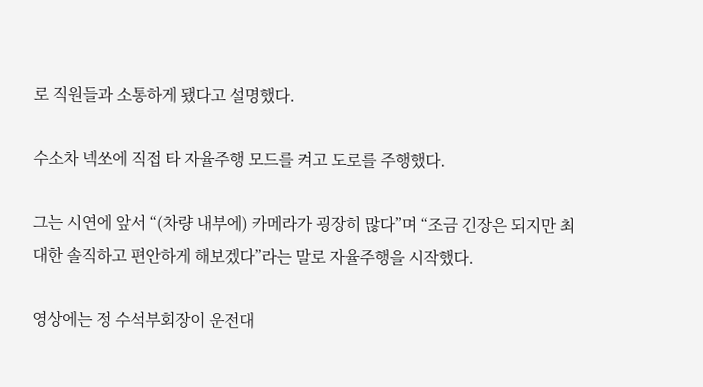로 직원들과 소통하게 됐다고 설명했다.

수소차 넥쏘에 직접 타 자율주행 모드를 켜고 도로를 주행했다.

그는 시연에 앞서 “(차량 내부에) 카메라가 굉장히 많다”며 “조금 긴장은 되지만 최대한 솔직하고 편안하게 해보겠다”라는 말로 자율주행을 시작했다.

영상에는 정 수석부회장이 운전대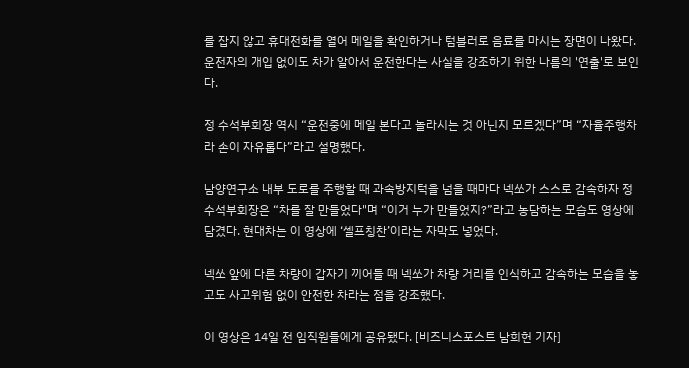를 잡지 않고 휴대전화를 열어 메일을 확인하거나 텀블러로 음료를 마시는 장면이 나왔다. 운전자의 개입 없이도 차가 알아서 운전한다는 사실을 강조하기 위한 나름의 '연출'로 보인다.

정 수석부회장 역시 “운전중에 메일 본다고 놀라시는 것 아닌지 모르겠다”며 “자율주행차라 손이 자유롭다”라고 설명했다.

남양연구소 내부 도로를 주행할 때 과속방지턱을 넘을 때마다 넥쏘가 스스로 감속하자 정 수석부회장은 “차를 잘 만들었다"며 “이거 누가 만들었지?”라고 농담하는 모습도 영상에 담겼다. 현대차는 이 영상에 ‘셀프칭찬’이라는 자막도 넣었다.

넥쏘 앞에 다른 차량이 갑자기 끼어들 때 넥쏘가 차량 거리를 인식하고 감속하는 모습을 놓고도 사고위험 없이 안전한 차라는 점을 강조했다.

이 영상은 14일 전 임직원들에게 공유됐다. [비즈니스포스트 남희헌 기자]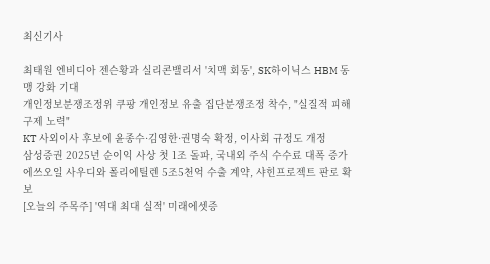최신기사

최태원 엔비디아 젠슨황과 실리콘밸리서 '치맥 회동', SK하이닉스 HBM 동맹 강화 기대
개인정보분쟁조정위 쿠팡 개인정보 유출 집단분쟁조정 착수, "실질적 피해 구제 노력"
KT 사외이사 후보에 윤종수·김영한·권명숙 확정, 이사회 규정도 개정
삼성증권 2025년 순이익 사상 첫 1조 돌파, 국내외 주식 수수료 대폭 증가
에쓰오일 사우디와 폴리에틸렌 5조5천억 수출 계약, 샤힌프로젝트 판로 확보
[오늘의 주목주] '역대 최대 실적' 미래에셋증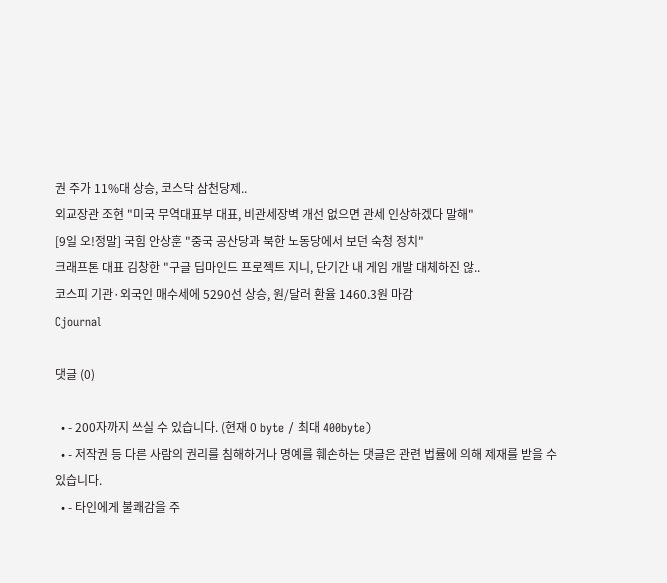권 주가 11%대 상승, 코스닥 삼천당제..
외교장관 조현 "미국 무역대표부 대표, 비관세장벽 개선 없으면 관세 인상하겠다 말해"
[9일 오!정말] 국힘 안상훈 "중국 공산당과 북한 노동당에서 보던 숙청 정치"
크래프톤 대표 김창한 "구글 딥마인드 프로젝트 지니, 단기간 내 게임 개발 대체하진 않..
코스피 기관·외국인 매수세에 5290선 상승, 원/달러 환율 1460.3원 마감
Cjournal

댓글 (0)

  • - 200자까지 쓰실 수 있습니다. (현재 0 byte / 최대 400byte)
  • - 저작권 등 다른 사람의 권리를 침해하거나 명예를 훼손하는 댓글은 관련 법률에 의해 제재를 받을 수 있습니다.
  • - 타인에게 불쾌감을 주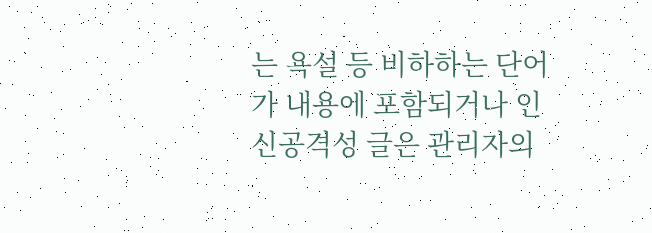는 욕설 등 비하하는 단어가 내용에 포함되거나 인신공격성 글은 관리자의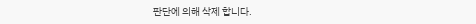판단에 의해 삭제 합니다.